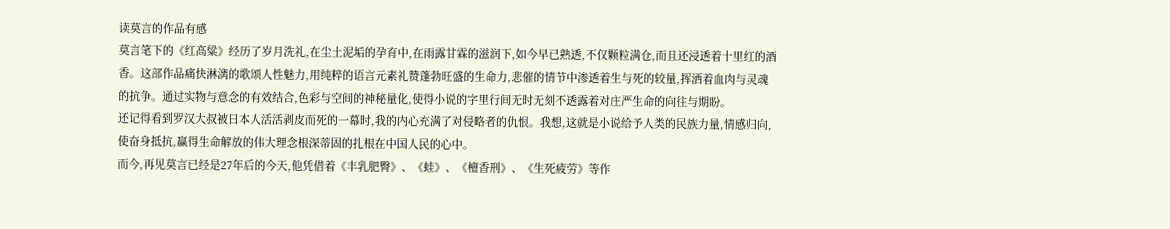读莫言的作品有感
莫言笔下的《红高粱》经历了岁月洗礼,在尘土泥垢的孕育中,在雨露甘霖的滋润下,如今早已熟透,不仅颗粒满仓,而且还浸透着十里红的酒香。这部作品痛快淋漓的歌颂人性魅力,用纯粹的语言元素礼赞蓬勃旺盛的生命力,悲催的情节中渗透着生与死的较量,挥洒着血肉与灵魂的抗争。通过实物与意念的有效结合,色彩与空间的神秘量化,使得小说的字里行间无时无刻不透露着对庄严生命的向往与期盼。
还记得看到罗汉大叔被日本人活活剥皮而死的一幕时,我的内心充满了对侵略者的仇恨。我想,这就是小说给予人类的民族力量,情感归向,使奋身抵抗,赢得生命解放的伟大理念根深蒂固的扎根在中国人民的心中。
而今,再见莫言已经是27年后的今天,他凭借着《丰乳肥臀》、《蛙》、《檀香刑》、《生死疲劳》等作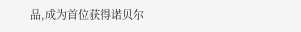品,成为首位获得诺贝尔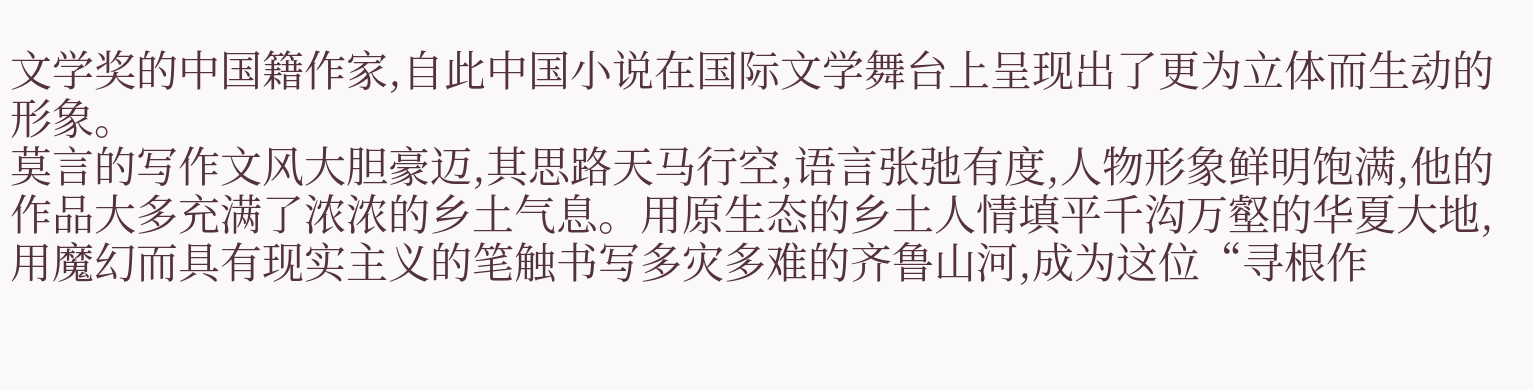文学奖的中国籍作家,自此中国小说在国际文学舞台上呈现出了更为立体而生动的形象。
莫言的写作文风大胆豪迈,其思路天马行空,语言张弛有度,人物形象鲜明饱满,他的作品大多充满了浓浓的乡土气息。用原生态的乡土人情填平千沟万壑的华夏大地,用魔幻而具有现实主义的笔触书写多灾多难的齐鲁山河,成为这位“寻根作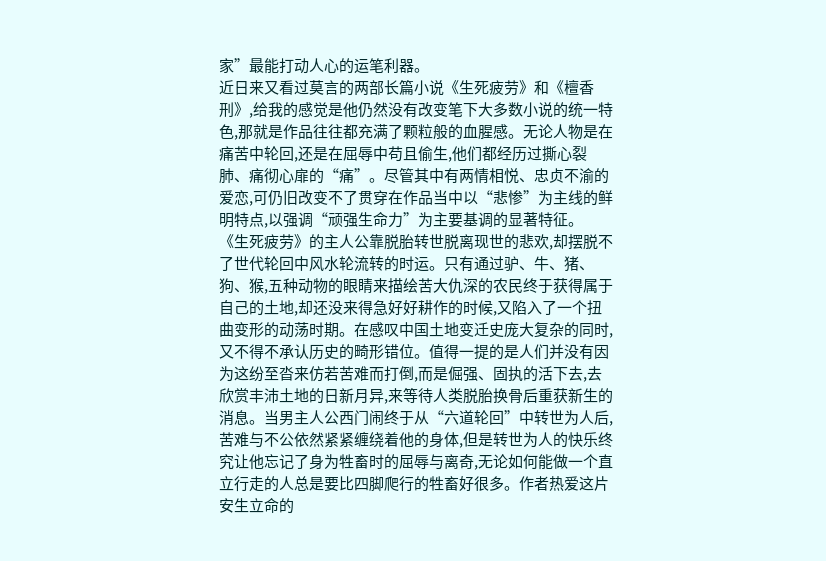家”最能打动人心的运笔利器。
近日来又看过莫言的两部长篇小说《生死疲劳》和《檀香刑》,给我的感觉是他仍然没有改变笔下大多数小说的统一特色,那就是作品往往都充满了颗粒般的血腥感。无论人物是在痛苦中轮回,还是在屈辱中苟且偷生,他们都经历过撕心裂肺、痛彻心扉的“痛”。尽管其中有两情相悦、忠贞不渝的爱恋,可仍旧改变不了贯穿在作品当中以“悲惨”为主线的鲜明特点,以强调“顽强生命力”为主要基调的显著特征。
《生死疲劳》的主人公靠脱胎转世脱离现世的悲欢,却摆脱不了世代轮回中风水轮流转的时运。只有通过驴、牛、猪、狗、猴,五种动物的眼睛来描绘苦大仇深的农民终于获得属于自己的土地,却还没来得急好好耕作的时候,又陷入了一个扭曲变形的动荡时期。在感叹中国土地变迁史庞大复杂的同时,又不得不承认历史的畸形错位。值得一提的是人们并没有因为这纷至沓来仿若苦难而打倒,而是倔强、固执的活下去,去欣赏丰沛土地的日新月异,来等待人类脱胎换骨后重获新生的消息。当男主人公西门闹终于从“六道轮回”中转世为人后,苦难与不公依然紧紧缠绕着他的身体,但是转世为人的快乐终究让他忘记了身为牲畜时的屈辱与离奇,无论如何能做一个直立行走的人总是要比四脚爬行的牲畜好很多。作者热爱这片安生立命的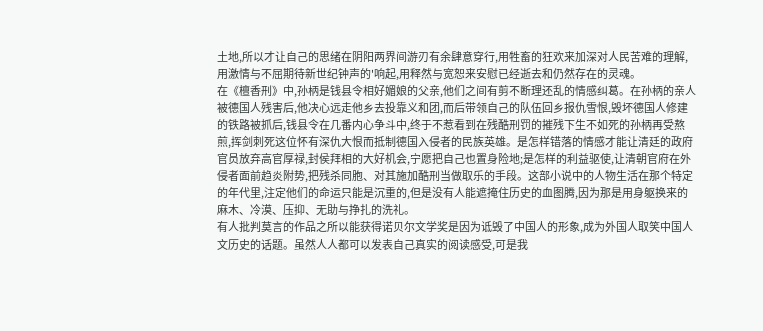土地,所以才让自己的思绪在阴阳两界间游刃有余肆意穿行,用牲畜的狂欢来加深对人民苦难的理解,用激情与不屈期待新世纪钟声的'响起,用释然与宽恕来安慰已经逝去和仍然存在的灵魂。
在《檀香刑》中,孙柄是钱县令相好媚娘的父亲,他们之间有剪不断理还乱的情感纠葛。在孙柄的亲人被德国人残害后,他决心远走他乡去投靠义和团,而后带领自己的队伍回乡报仇雪恨,毁坏德国人修建的铁路被抓后,钱县令在几番内心争斗中,终于不惹看到在残酷刑罚的摧残下生不如死的孙柄再受熬煎,挥剑刺死这位怀有深仇大恨而抵制德国入侵者的民族英雄。是怎样错落的情感才能让清廷的政府官员放弃高官厚禄,封侯拜相的大好机会,宁愿把自己也置身险地;是怎样的利益驱使,让清朝官府在外侵者面前趋炎附势,把残杀同胞、对其施加酷刑当做取乐的手段。这部小说中的人物生活在那个特定的年代里,注定他们的命运只能是沉重的,但是没有人能遮掩住历史的血图腾,因为那是用身躯换来的麻木、冷漠、压抑、无助与挣扎的洗礼。
有人批判莫言的作品之所以能获得诺贝尔文学奖是因为诋毁了中国人的形象,成为外国人取笑中国人文历史的话题。虽然人人都可以发表自己真实的阅读感受,可是我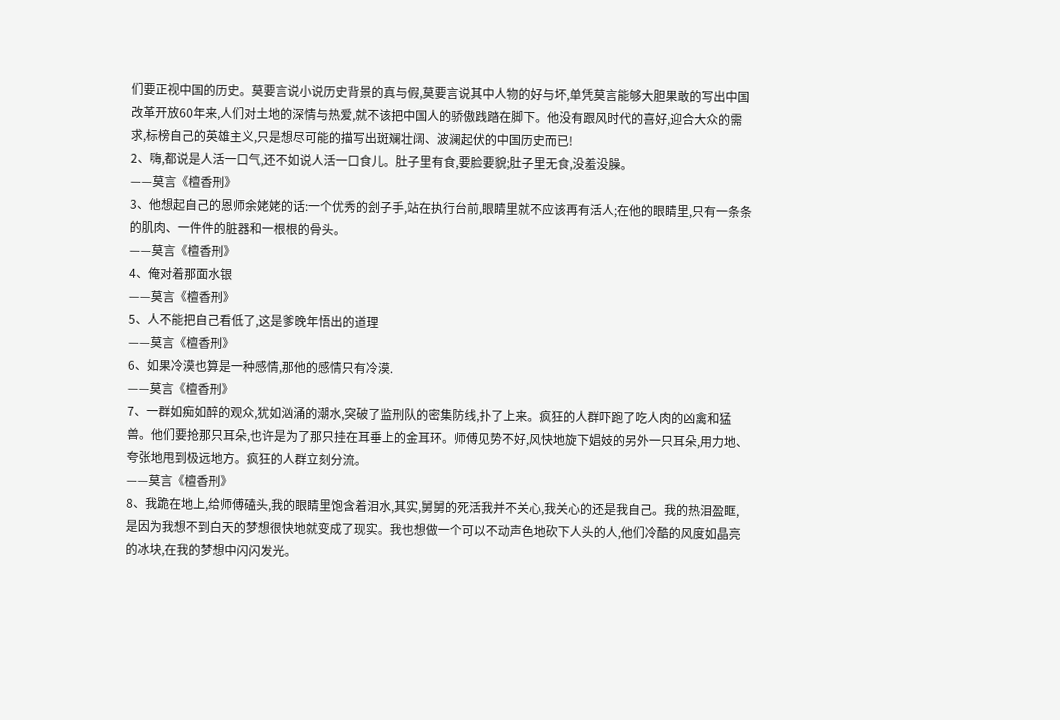们要正视中国的历史。莫要言说小说历史背景的真与假,莫要言说其中人物的好与坏,单凭莫言能够大胆果敢的写出中国改革开放60年来,人们对土地的深情与热爱,就不该把中国人的骄傲践踏在脚下。他没有跟风时代的喜好,迎合大众的需求,标榜自己的英雄主义,只是想尽可能的描写出斑斓壮阔、波澜起伏的中国历史而已!
2、嗨,都说是人活一口气,还不如说人活一口食儿。肚子里有食,要脸要貌;肚子里无食,没羞没臊。
——莫言《檀香刑》
3、他想起自己的恩师余姥姥的话:一个优秀的刽子手,站在执行台前,眼睛里就不应该再有活人;在他的眼睛里,只有一条条的肌肉、一件件的脏器和一根根的骨头。
——莫言《檀香刑》
4、俺对着那面水银
——莫言《檀香刑》
5、人不能把自己看低了,这是爹晚年悟出的道理
——莫言《檀香刑》
6、如果冷漠也算是一种感情,那他的感情只有冷漠.
——莫言《檀香刑》
7、一群如痴如醉的观众,犹如汹涌的潮水,突破了监刑队的密集防线,扑了上来。疯狂的人群吓跑了吃人肉的凶禽和猛兽。他们要抢那只耳朵,也许是为了那只挂在耳垂上的金耳环。师傅见势不好,风快地旋下娼妓的另外一只耳朵,用力地、夸张地甩到极远地方。疯狂的人群立刻分流。
——莫言《檀香刑》
8、我跪在地上,给师傅磕头,我的眼睛里饱含着泪水,其实,舅舅的死活我并不关心,我关心的还是我自己。我的热泪盈眶,是因为我想不到白天的梦想很快地就变成了现实。我也想做一个可以不动声色地砍下人头的人,他们冷酷的风度如晶亮的冰块,在我的梦想中闪闪发光。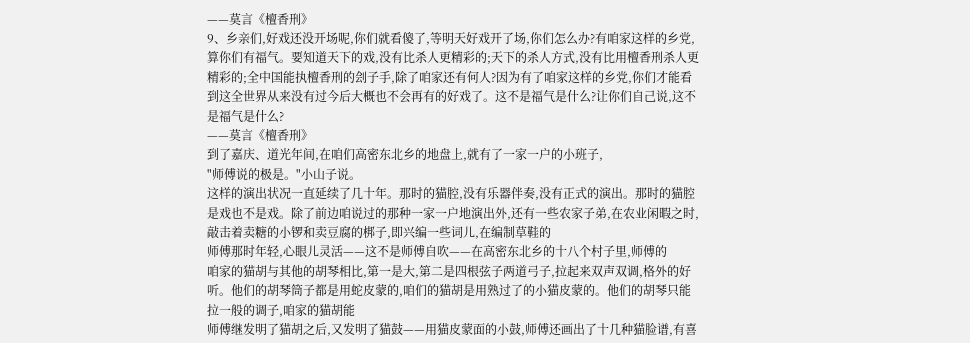——莫言《檀香刑》
9、乡亲们,好戏还没开场呢,你们就看傻了,等明天好戏开了场,你们怎么办?有咱家这样的乡党,算你们有福气。要知道天下的戏,没有比杀人更精彩的;天下的杀人方式,没有比用檀香刑杀人更精彩的;全中国能执檀香刑的刽子手,除了咱家还有何人?因为有了咱家这样的乡党,你们才能看到这全世界从来没有过今后大概也不会再有的好戏了。这不是福气是什么?让你们自己说,这不是福气是什么?
——莫言《檀香刑》
到了嘉庆、道光年间,在咱们高密东北乡的地盘上,就有了一家一户的小班子,
"师傅说的极是。"小山子说。
这样的演出状况一直延续了几十年。那时的猫腔,没有乐器伴奏,没有正式的演出。那时的猫腔是戏也不是戏。除了前边咱说过的那种一家一户地演出外,还有一些农家子弟,在农业闲暇之时,敲击着卖糖的小锣和卖豆腐的梆子,即兴编一些词儿,在编制草鞋的
师傅那时年轻,心眼儿灵活——这不是师傅自吹——在高密东北乡的十八个村子里,师傅的
咱家的猫胡与其他的胡琴相比,第一是大,第二是四根弦子两道弓子,拉起来双声双调,格外的好听。他们的胡琴筒子都是用蛇皮蒙的,咱们的猫胡是用熟过了的小猫皮蒙的。他们的胡琴只能拉一般的调子,咱家的猫胡能
师傅继发明了猫胡之后,又发明了猫鼓——用猫皮蒙面的小鼓,师傅还画出了十几种猫脸谱,有喜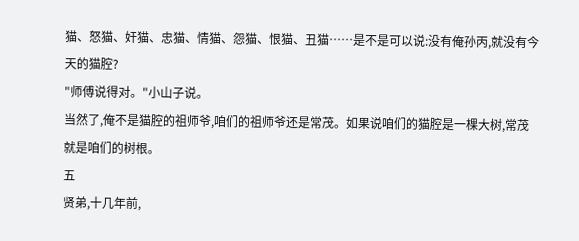猫、怒猫、奸猫、忠猫、情猫、怨猫、恨猫、丑猫……是不是可以说:没有俺孙丙,就没有今天的猫腔?
"师傅说得对。"小山子说。
当然了,俺不是猫腔的祖师爷,咱们的祖师爷还是常茂。如果说咱们的猫腔是一棵大树,常茂就是咱们的树根。
五
贤弟,十几年前,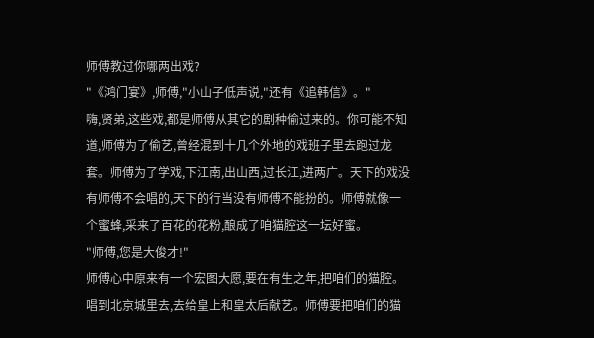师傅教过你哪两出戏?
"《鸿门宴》,师傅,"小山子低声说,"还有《追韩信》。"
嗨,贤弟,这些戏,都是师傅从其它的剧种偷过来的。你可能不知道,师傅为了偷艺,曾经混到十几个外地的戏班子里去跑过龙套。师傅为了学戏,下江南,出山西,过长江,进两广。天下的戏没有师傅不会唱的,天下的行当没有师傅不能扮的。师傅就像一个蜜蜂,采来了百花的花粉,酿成了咱猫腔这一坛好蜜。
"师傅,您是大俊才!"
师傅心中原来有一个宏图大愿,要在有生之年,把咱们的猫腔。唱到北京城里去,去给皇上和皇太后献艺。师傅要把咱们的猫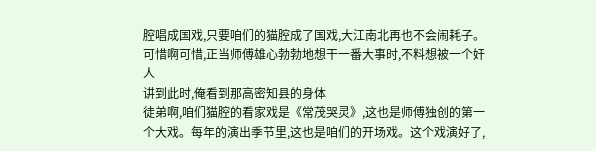腔唱成国戏,只要咱们的猫腔成了国戏,大江南北再也不会闹耗子。可惜啊可惜,正当师傅雄心勃勃地想干一番大事时,不料想被一个奸人
讲到此时,俺看到那高密知县的身体
徒弟啊,咱们猫腔的看家戏是《常茂哭灵》,这也是师傅独创的第一个大戏。每年的演出季节里,这也是咱们的开场戏。这个戏演好了,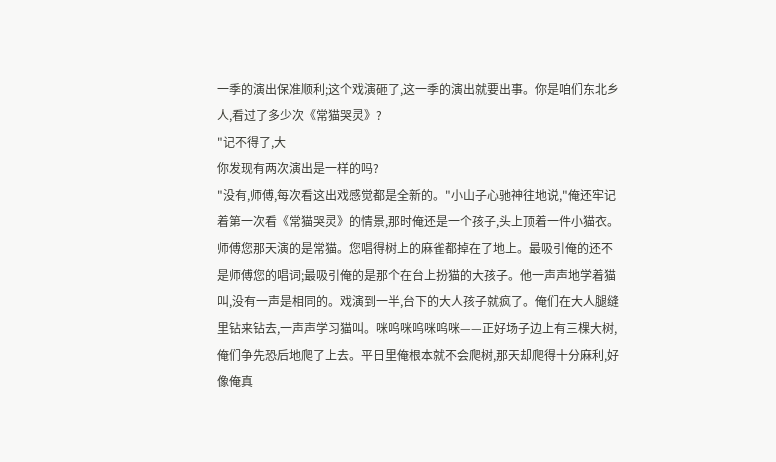一季的演出保准顺利;这个戏演砸了,这一季的演出就要出事。你是咱们东北乡人,看过了多少次《常猫哭灵》?
"记不得了,大
你发现有两次演出是一样的吗?
"没有,师傅,每次看这出戏感觉都是全新的。"小山子心驰神往地说,"俺还牢记着第一次看《常猫哭灵》的情景,那时俺还是一个孩子,头上顶着一件小猫衣。师傅您那天演的是常猫。您唱得树上的麻雀都掉在了地上。最吸引俺的还不是师傅您的唱词;最吸引俺的是那个在台上扮猫的大孩子。他一声声地学着猫叫,没有一声是相同的。戏演到一半,台下的大人孩子就疯了。俺们在大人腿缝里钻来钻去,一声声学习猫叫。咪呜咪呜咪呜咪——正好场子边上有三棵大树,俺们争先恐后地爬了上去。平日里俺根本就不会爬树,那天却爬得十分麻利,好像俺真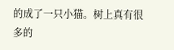的成了一只小猫。树上真有很多的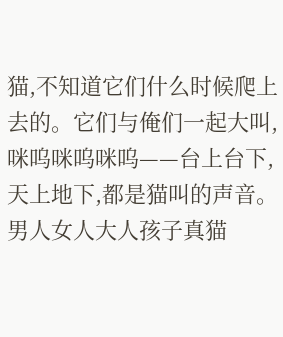猫,不知道它们什么时候爬上去的。它们与俺们一起大叫,咪呜咪呜咪呜——台上台下,天上地下,都是猫叫的声音。男人女人大人孩子真猫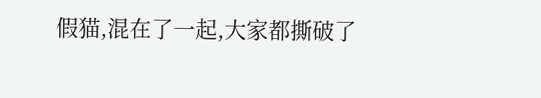假猫,混在了一起,大家都撕破了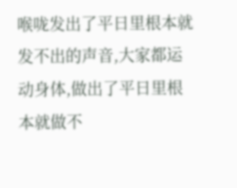喉咙发出了平日里根本就发不出的声音,大家都运动身体,做出了平日里根本就做不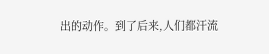出的动作。到了后来,人们都汗流